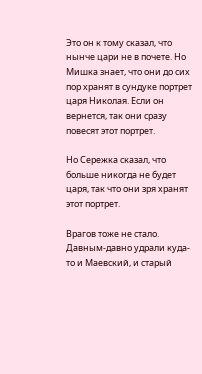Это он к тому сказал, что нынче цари не в почете. Но Мишка знает, что они до сих пор хранят в сундуке портрет царя Николая. Если он вернется, так они сразу повесят этот портрет.

Но Сережка сказал, что больше никогда не будет царя, так что они зря хранят этот портрет.

Врагов тоже не стало. Давным-давно удрали куда-то и Маевский, и старый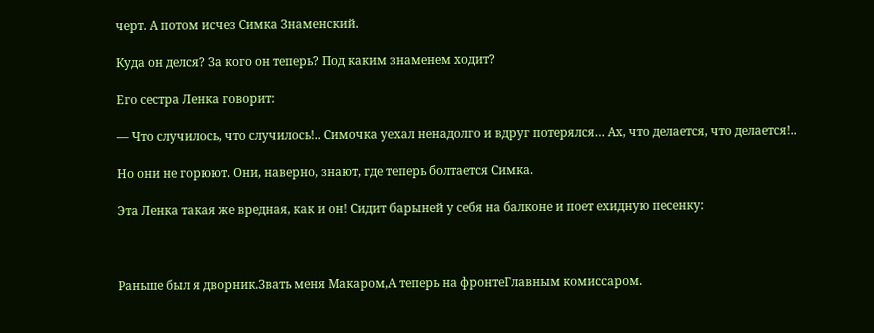черт. А потом исчез Симка Знаменский.

Куда он делся? За кого он теперь? Под каким знаменем ходит?

Его сестра Ленка говорит:

— Что случилось, что случилось!.. Симочка уехал ненадолго и вдруг потерялся… Ах, что делается, что делается!..

Но они не горюют. Они, наверно, знают, где теперь болтается Симка.

Эта Ленка такая же вредная, как и он! Сидит барыней у себя на балконе и поет ехидную песенку:



Раньше был я дворник.Звать меня Макаром,А теперь на фронтеГлавным комиссаром.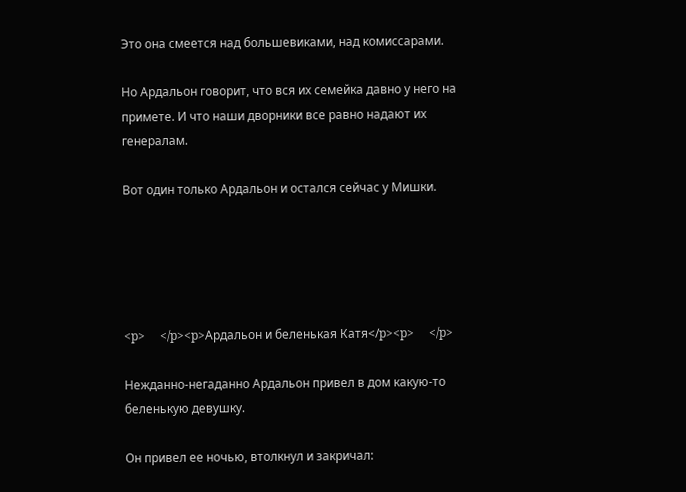Это она смеется над большевиками, над комиссарами.

Но Ардальон говорит, что вся их семейка давно у него на примете. И что наши дворники все равно надают их генералам.

Вот один только Ардальон и остался сейчас у Мишки.





<p>     </p><p>Ардальон и беленькая Катя</p><p>     </p>

Нежданно-негаданно Ардальон привел в дом какую-то беленькую девушку.

Он привел ее ночью, втолкнул и закричал: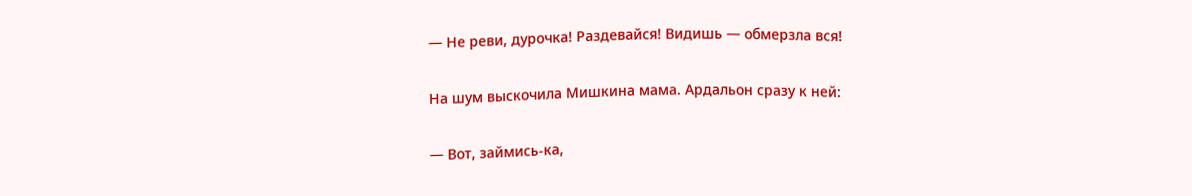— Не реви, дурочка! Раздевайся! Видишь — обмерзла вся!

На шум выскочила Мишкина мама. Ардальон сразу к ней:

— Вот, займись-ка,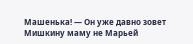Машенька! — Он уже давно зовет Мишкину маму не Марьей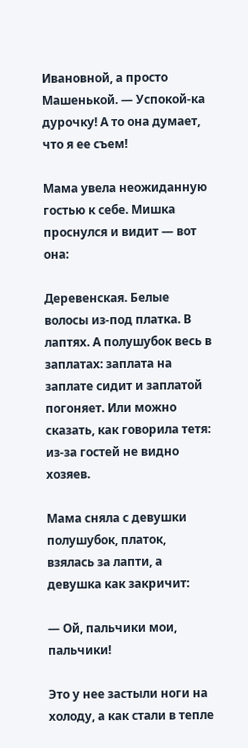Ивановной, а просто Машенькой. — Успокой-ка дурочку! А то она думает, что я ее съем!

Мама увела неожиданную гостью к себе. Мишка проснулся и видит — вот она:

Деревенская. Белые волосы из-под платка. В лаптях. А полушубок весь в заплатах: заплата на заплате сидит и заплатой погоняет. Или можно сказать, как говорила тетя: из-за гостей не видно хозяев.

Мама сняла с девушки полушубок, платок, взялась за лапти, а девушка как закричит:

— Ой, пальчики мои, пальчики!

Это у нее застыли ноги на холоду, а как стали в тепле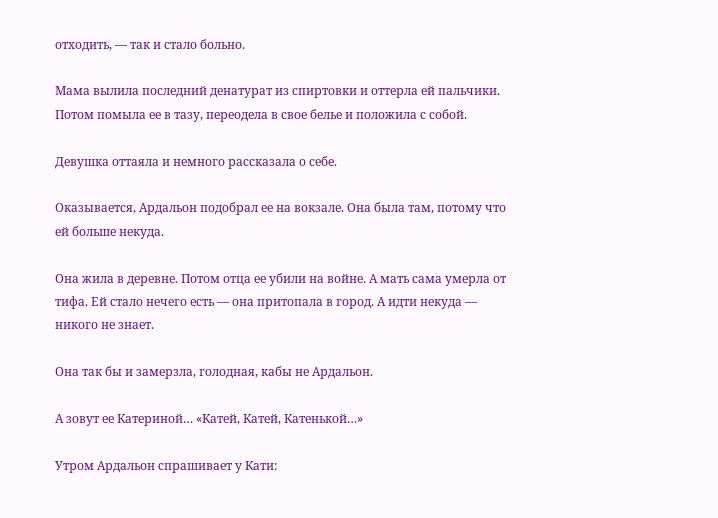отходить, — так и стало больно.

Мама вылила последний денатурат из спиртовки и оттерла ей пальчики. Потом помыла ее в тазу, переодела в свое белье и положила с собой.

Девушка оттаяла и немного рассказала о себе.

Оказывается, Ардальон подобрал ее на вокзале. Она была там, потому что ей больше некуда.

Она жила в деревне. Потом отца ее убили на войне. А мать сама умерла от тифа. Ей стало нечего есть — она притопала в город. А идти некуда — никого не знает.

Она так бы и замерзла, голодная, кабы не Ардальон.

А зовут ее Катериной… «Катей, Катей, Катенькой…»

Утром Ардальон спрашивает у Кати: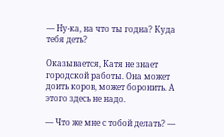— Ну-ка, на что ты годна? Куда тебя деть?

Оказывается, Катя не знает городской работы. Она может доить коров, может боронить. А этого здесь не надо.

— Что же мне с тобой делать? —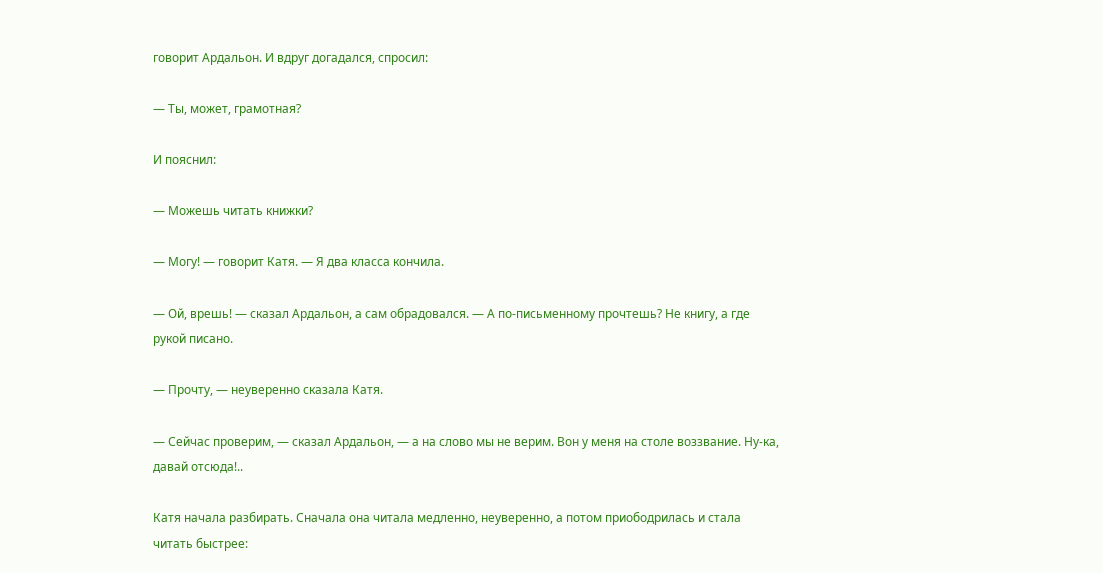говорит Ардальон. И вдруг догадался, спросил:

— Ты, может, грамотная?

И пояснил:

— Можешь читать книжки?

— Могу! — говорит Катя. — Я два класса кончила.

— Ой, врешь! — сказал Ардальон, а сам обрадовался. — А по-письменному прочтешь? Не книгу, а где рукой писано.

— Прочту, — неуверенно сказала Катя.

— Сейчас проверим, — сказал Ардальон, — а на слово мы не верим. Вон у меня на столе воззвание. Ну-ка, давай отсюда!..

Катя начала разбирать. Сначала она читала медленно, неуверенно, а потом приободрилась и стала читать быстрее: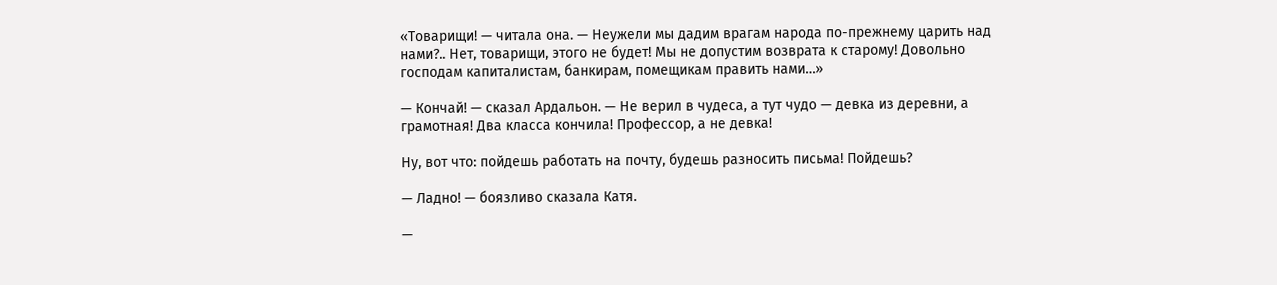«Товарищи! — читала она. — Неужели мы дадим врагам народа по-прежнему царить над нами?.. Нет, товарищи, этого не будет! Мы не допустим возврата к старому! Довольно господам капиталистам, банкирам, помещикам править нами…»

— Кончай! — сказал Ардальон. — Не верил в чудеса, а тут чудо — девка из деревни, а грамотная! Два класса кончила! Профессор, а не девка!

Ну, вот что: пойдешь работать на почту, будешь разносить письма! Пойдешь?

— Ладно! — боязливо сказала Катя.

—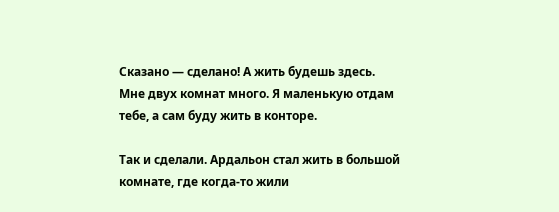Сказано — сделано! А жить будешь здесь. Мне двух комнат много. Я маленькую отдам тебе, а сам буду жить в конторе.

Так и сделали. Ардальон стал жить в большой комнате, где когда-то жили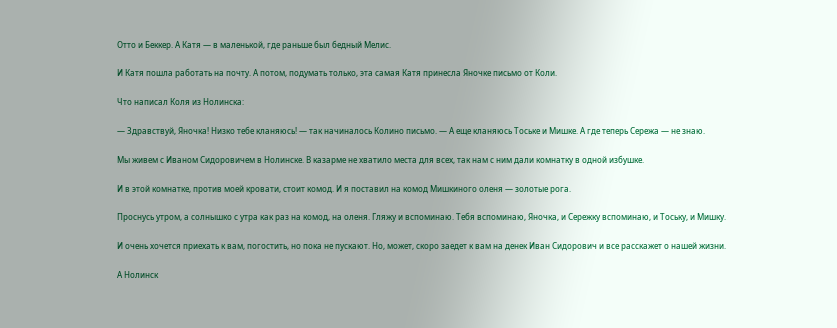Отто и Беккер. А Катя — в маленькой, где раньше был бедный Мелис.

И Катя пошла работать на почту. А потом, подумать только, эта самая Катя принесла Яночке письмо от Коли.

Что написал Коля из Нолинска:

— Здравствуй, Яночка! Низко тебе кланяюсь! — так начиналось Колино письмо. — А еще кланяюсь Тоське и Мишке. А где теперь Сережа — не знаю.

Мы живем с Иваном Сидоровичем в Нолинске. В казарме не хватило места для всех, так нам с ним дали комнатку в одной избушке.

И в этой комнатке, против моей кровати, стоит комод. И я поставил на комод Мишкиного оленя — золотые рога.

Проснусь утром, а солнышко с утра как раз на комод, на оленя. Гляжу и вспоминаю. Тебя вспоминаю, Яночка, и Сережку вспоминаю, и Тоську, и Мишку.

И очень хочется приехать к вам, погостить, но пока не пускают. Но, может, скоро заедет к вам на денек Иван Сидорович и все расскажет о нашей жизни.

А Нолинск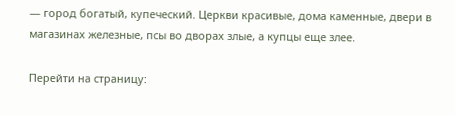— город богатый, купеческий. Церкви красивые, дома каменные, двери в магазинах железные, псы во дворах злые, а купцы еще злее.

Перейти на страницу: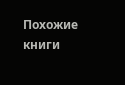Похожие книги